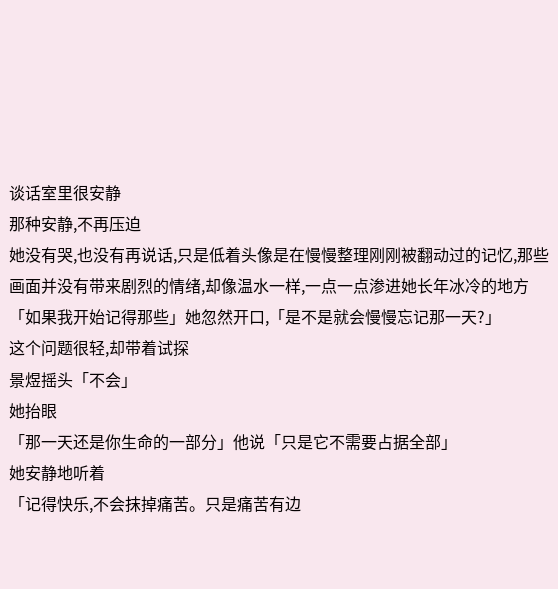谈话室里很安静
那种安静,不再压迫
她没有哭,也没有再说话,只是低着头像是在慢慢整理刚刚被翻动过的记忆,那些画面并没有带来剧烈的情绪,却像温水一样,一点一点渗进她长年冰冷的地方
「如果我开始记得那些」她忽然开口,「是不是就会慢慢忘记那一天?」
这个问题很轻,却带着试探
景煜摇头「不会」
她抬眼
「那一天还是你生命的一部分」他说「只是它不需要占据全部」
她安静地听着
「记得快乐,不会抹掉痛苦。只是痛苦有边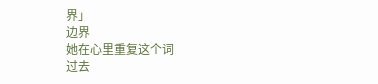界」
边界
她在心里重复这个词
过去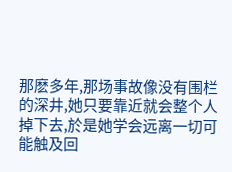那麽多年,那场事故像没有围栏的深井,她只要靠近就会整个人掉下去,於是她学会远离一切可能触及回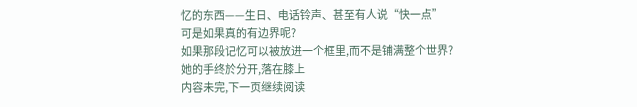忆的东西——生日、电话铃声、甚至有人说“快一点”
可是如果真的有边界呢?
如果那段记忆可以被放进一个框里,而不是铺满整个世界?
她的手终於分开,落在膝上
内容未完,下一页继续阅读